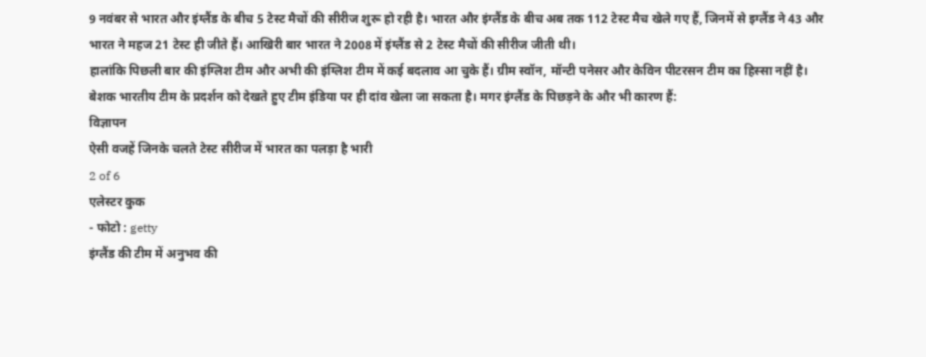9 नवंबर से भारत और इंग्लैंड के बीच 5 टेस्ट मैचों की सीरीज शुरू हो रही है। भारत और इंग्लैंड के बीच अब तक 112 टेस्ट मैच खेले गए हैं, जिनमें से इग्लैंड ने 43 और भारत ने महज 21 टेस्ट ही जीते हैं। आखिरी बार भारत ने 2008 में इंग्लैंड से 2 टेस्ट मैचों की सीरीज जीती थी।
हालांकि पिछली बार की इंग्लिश टीम और अभी की इंग्लिश टीम में कई बदलाव आ चुके हैं। ग्रीम स्वॉन, मॉन्टी पनेसर और केविन पीटरसन टीम का हिस्सा नहीं है। बेशक भारतीय टीम के प्रदर्शन को देखते हुए टीम इंडिया पर ही दांव खेला जा सकता है। मगर इंग्लैंड के पिछड़ने के और भी कारण हैं:
विज्ञापन
ऐसी वजहें जिनके चलते टेस्ट सीरीज में भारत का पलड़ा है भारी
2 of 6
एलेस्टर कुक
- फोटो : getty
इंग्लैंड की टीम में अनुभव की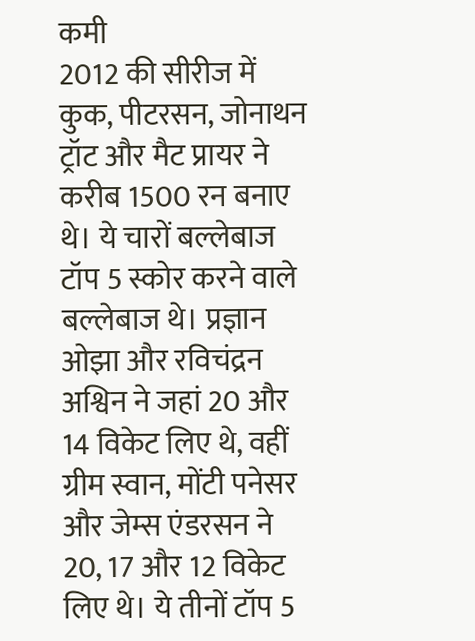कमी
2012 की सीरीज में कुक, पीटरसन, जोनाथन ट्रॉट और मैट प्रायर ने करीब 1500 रन बनाए थे। ये चारों बल्लेबाज टॉप 5 स्कोर करने वाले बल्लेबाज थे। प्रज्ञान ओझा और रविचंद्रन अश्विन ने जहां 20 और 14 विकेट लिए थे, वहीं ग्रीम स्वान, मोंटी पनेसर और जेम्स एंडरसन ने 20, 17 और 12 विकेट लिए थे। ये तीनों टॉप 5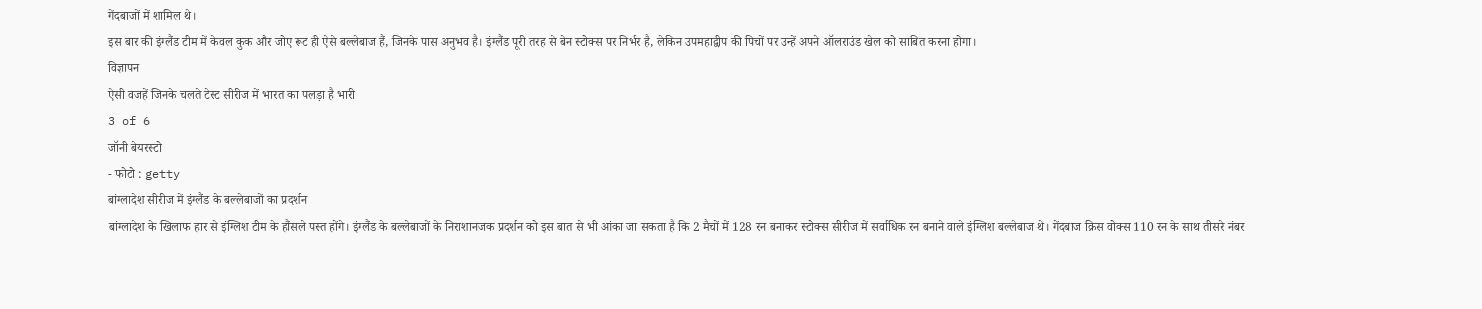गेंदबाजों में शामिल थे।
इस बार की इंग्लैंड टीम में केवल कुक और जोए रूट ही ऐसे बल्लेबाज हैं, जिनके पास अनुभव है। इंग्लैंड पूरी तरह से बेन स्टोक्स पर निर्भर है, लेकिन उपमहाद्वीप की पिचों पर उन्हें अपने ऑलराउंड खेल को साबित करना होगा।
विज्ञापन
ऐसी वजहें जिनके चलते टेस्ट सीरीज में भारत का पलड़ा है भारी
3 of 6
जॉनी बेयरस्टो
- फोटो : getty
बांग्लादेश सीरीज में इंग्लैंड के बल्लेबाजों का प्रदर्शन
बांग्लादेश के खिलाफ हार से इंग्लिश टीम के हौंसले पस्त होंगे। इंग्लैंड के बल्लेबाजों के निराशानजक प्रदर्शन को इस बात से भी आंका जा सकता है कि 2 मैचों में 128 रन बनाकर स्टोक्स सीरीज में सर्वाधिक रन बनाने वाले इंग्लिश बल्लेबाज थे। गेंदबाज क्रिस वोक्स 110 रन के साथ तीसरे नंबर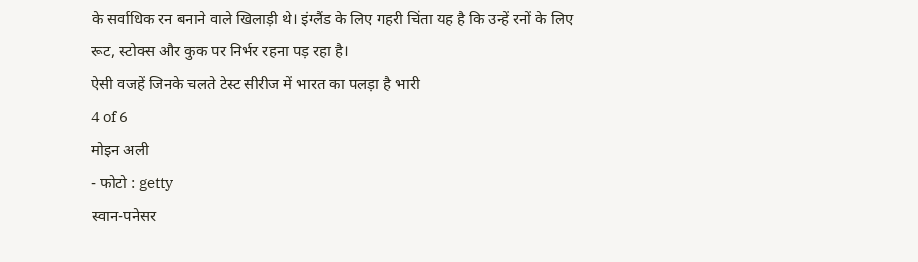के सर्वाधिक रन बनाने वाले खिलाड़ी थे। इंग्लैंड के लिए गहरी चिंता यह है कि उन्हें रनों के लिए रूट, स्टोक्स और कुक पर निर्भर रहना पड़ रहा है।
ऐसी वजहें जिनके चलते टेस्ट सीरीज में भारत का पलड़ा है भारी
4 of 6
मोइन अली
- फोटो : getty
स्वान-पनेसर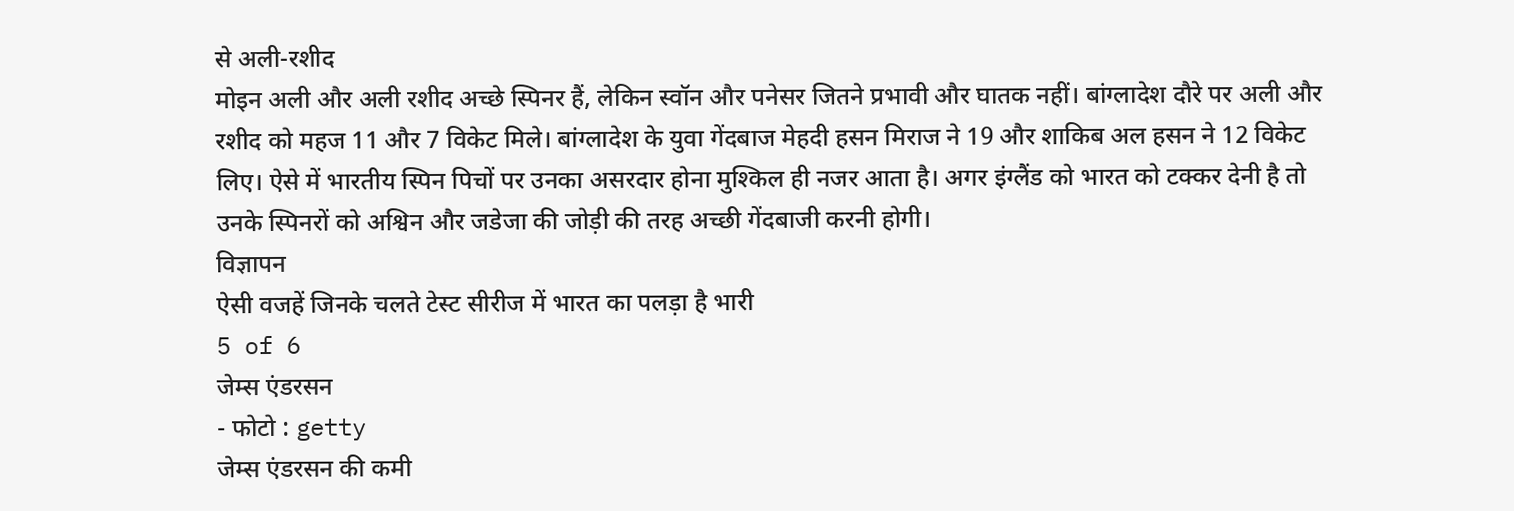से अली-रशीद
मोइन अली और अली रशीद अच्छे स्पिनर हैं, लेकिन स्वॉन और पनेसर जितने प्रभावी और घातक नहीं। बांग्लादेश दौरे पर अली और रशीद को महज 11 और 7 विकेट मिले। बांग्लादेश के युवा गेंदबाज मेहदी हसन मिराज ने 19 और शाकिब अल हसन ने 12 विकेट लिए। ऐसे में भारतीय स्पिन पिचों पर उनका असरदार होना मुश्किल ही नजर आता है। अगर इंग्लैंड को भारत को टक्कर देनी है तो उनके स्पिनरों को अश्विन और जडेजा की जोड़ी की तरह अच्छी गेंदबाजी करनी होगी।
विज्ञापन
ऐसी वजहें जिनके चलते टेस्ट सीरीज में भारत का पलड़ा है भारी
5 of 6
जेम्स एंडरसन
- फोटो : getty
जेम्स एंडरसन की कमी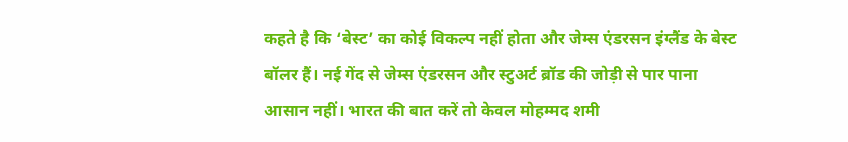कहते है कि ‘बेस्ट’ का कोई विकल्प नहीं होता और जेम्स एंडरसन इंग्लैंड के बेस्ट बॉलर हैं। नई गेंद से जेम्स एंडरसन और स्टुअर्ट ब्रॉड की जोड़ी से पार पाना आसान नहीं। भारत की बात करें तो केवल मोहम्मद शमी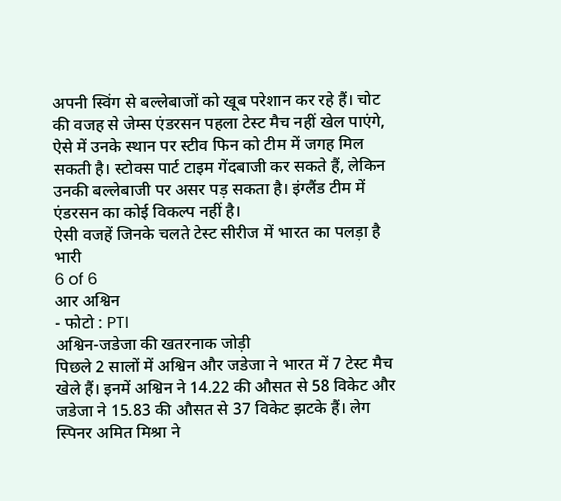अपनी स्विंग से बल्लेबाजों को खूब परेशान कर रहे हैं। चोट की वजह से जेम्स एंडरसन पहला टेस्ट मैच नहीं खेल पाएंगे, ऐसे में उनके स्थान पर स्टीव फिन को टीम में जगह मिल सकती है। स्टोक्स पार्ट टाइम गेंदबाजी कर सकते हैं, लेकिन उनकी बल्लेबाजी पर असर पड़ सकता है। इंग्लैंड टीम में एंडरसन का कोई विकल्प नहीं है।
ऐसी वजहें जिनके चलते टेस्ट सीरीज में भारत का पलड़ा है भारी
6 of 6
आर अश्विन
- फोटो : PTI
अश्विन-जडेजा की खतरनाक जोड़ी
पिछले 2 सालों में अश्विन और जडेजा ने भारत में 7 टेस्ट मैच खेले हैं। इनमें अश्विन ने 14.22 की औसत से 58 विकेट और जडेजा ने 15.83 की औसत से 37 विकेट झटके हैं। लेग स्पिनर अमित मिश्रा ने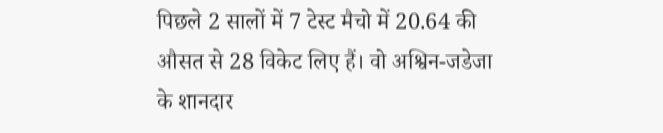पिछले 2 सालों में 7 टेस्ट मैचो में 20.64 की औसत से 28 विकेट लिए हैं। वो अश्विन-जडेजा के शानदार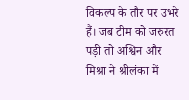विकल्प के तौर पर उभरे हैं। जब टीम को जरुरत पड़ी तो अश्विन और मिश्रा ने श्रीलंका में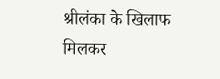श्रीलंका के खिलाफ मिलकर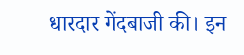धारदार गेंदबाजी की। इन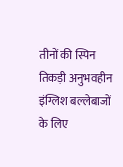तीनों की स्पिन तिकड़ी अनुभवहीन इंग्लिश बल्लेबाजों के लिए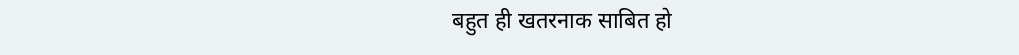बहुत ही खतरनाक साबित हो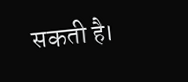सकती है।